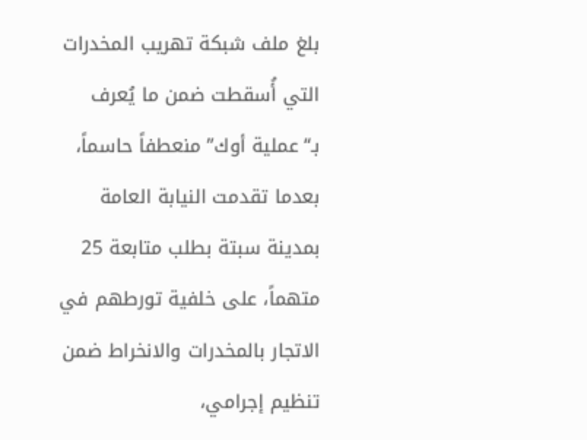بلغ ملف شبكة تهريب المخدرات التي أُسقطت ضمن ما يُعرف بـ“عملية أوك” منعطفاً حاسماً، بعدما تقدمت النيابة العامة بمدينة سبتة بطلب متابعة 25 متهماً، على خلفية تورطهم في الاتجار بالمخدرات والانخراط ضمن تنظيم إجرامي،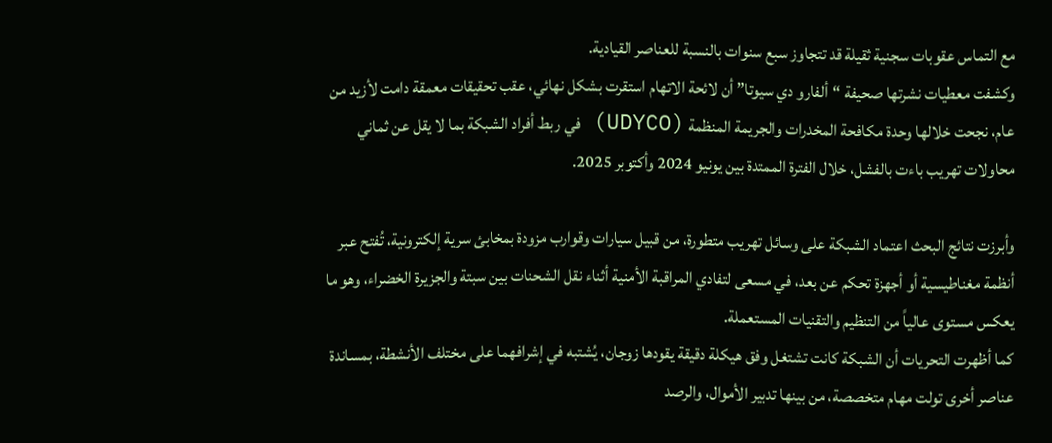مع التماس عقوبات سجنية ثقيلة قد تتجاوز سبع سنوات بالنسبة للعناصر القيادية.
وكشفت معطيات نشرتها صحيفة “ألفارو دي سيوتا” أن لائحة الاتهام استقرت بشكل نهائي، عقب تحقيقات معمقة دامت لأزيد من عام، نجحت خلالها وحدة مكافحة المخدرات والجريمة المنظمة (UDYCO) في ربط أفراد الشبكة بما لا يقل عن ثماني محاولات تهريب باءت بالفشل، خلال الفترة الممتدة بين يونيو 2024 وأكتوبر 2025.

وأبرزت نتائج البحث اعتماد الشبكة على وسائل تهريب متطورة، من قبيل سيارات وقوارب مزودة بمخابئ سرية إلكترونية، تُفتح عبر أنظمة مغناطيسية أو أجهزة تحكم عن بعد، في مسعى لتفادي المراقبة الأمنية أثناء نقل الشحنات بين سبتة والجزيرة الخضراء، وهو ما يعكس مستوى عالياً من التنظيم والتقنيات المستعملة.
كما أظهرت التحريات أن الشبكة كانت تشتغل وفق هيكلة دقيقة يقودها زوجان، يُشتبه في إشرافهما على مختلف الأنشطة، بمساندة عناصر أخرى تولت مهام متخصصة، من بينها تدبير الأموال، والرصد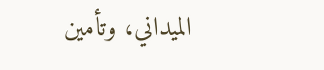الميداني، وتأمين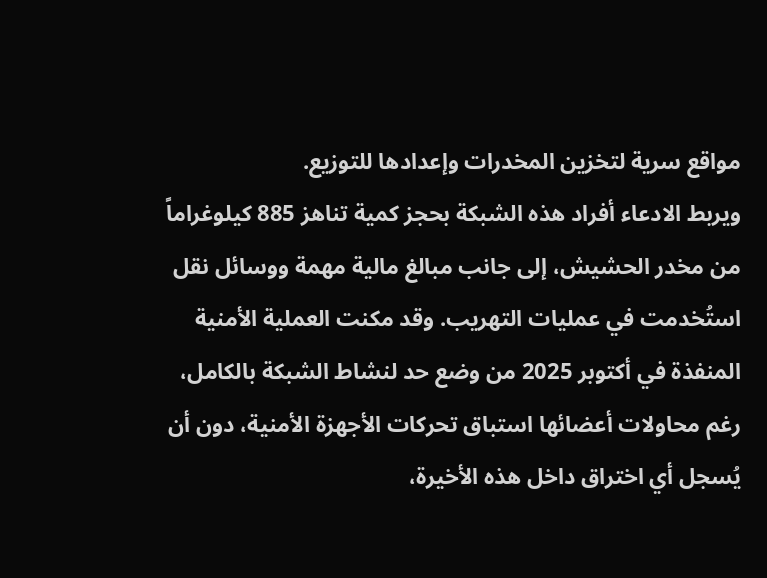مواقع سرية لتخزين المخدرات وإعدادها للتوزيع.
ويربط الادعاء أفراد هذه الشبكة بحجز كمية تناهز 885 كيلوغراماً من مخدر الحشيش، إلى جانب مبالغ مالية مهمة ووسائل نقل استُخدمت في عمليات التهريب. وقد مكنت العملية الأمنية المنفذة في أكتوبر 2025 من وضع حد لنشاط الشبكة بالكامل، رغم محاولات أعضائها استباق تحركات الأجهزة الأمنية، دون أن يُسجل أي اختراق داخل هذه الأخيرة،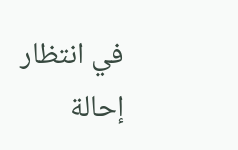في انتظار إحالة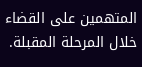المتهمين على القضاء خلال المرحلة المقبلة.